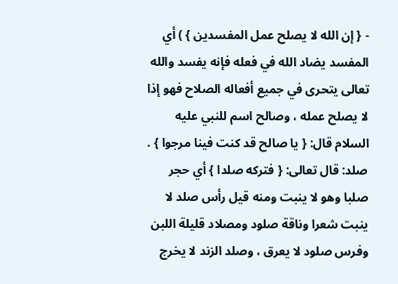- { إن الله لا يصلح عمل المفسدين } ) أي المفسد يضاد الله في فعله فإنه يفسد والله تعالى يتحرى في جميع أفعاله الصلاح فهو إذا لا يصلح عمله ، وصالح اسم للنبي عليه السلام قال: { يا صالح قد كنت فينا مرجوا } .
صلد: قال تعالى: { فتركه صلدا } أي حجر صلبا وهو لا ينبت ومنه قيل رأس صلد لا ينبت شعرا وناقة صلود ومصلاد قليلة اللبن وفرس صلود لا يعرق ، وصلد الزند لا يخرج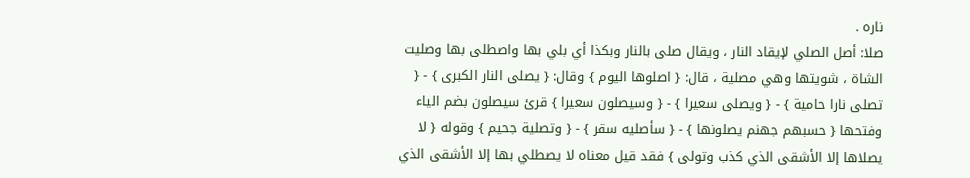ناره .
صلا: أصل الصلي لإيقاد النار ، ويقال صلى بالنار وبكذا أي بلي بها واصطلى بها وصليت الشاة ، شويتها وهي مصلية ، قال: { اصلوها اليوم } وقال: { يصلى النار الكبرى } - { تصلى نارا حامية } - { ويصلى سعيرا } - { وسيصلون سعيرا } قرئ سيصلون بضم الياء وفتحها { حسبهم جهنم يصلونها } - { سأصليه سقر } - { وتصلية جحيم } وقوله { لا يصلاها إلا الأشقى الذي كذب وتولى } فقد قيل معناه لا يصطلي بها إلا الأشقى الذي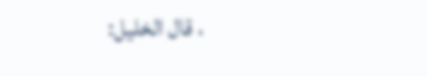، قال الخليل: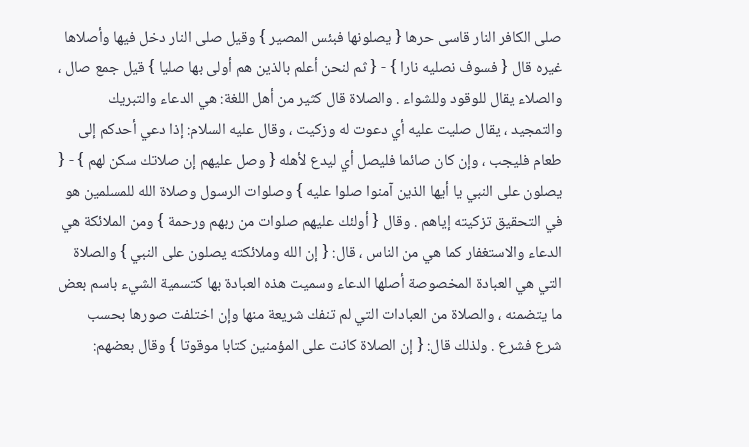صلى الكافر النار قاسى حرها { يصلونها فبئس المصير } وقيل صلى النار دخل فيها وأصلاها غيره قال { فسوف نصليه نارا } - { ثم لنحن أعلم بالذين هم أولى بها صليا } قيل جمع صال ، والصلاء يقال للوقود وللشواء . والصلاة قال كثير من أهل اللغة: هي الدعاء والتبريك والتمجيد ، يقال صليت عليه أي دعوت له وزكيت ، وقال عليه السلام: إذا دعي أحدكم إلى طعام فليجب ، وإن كان صائما فليصل أي ليدع لأهله { وصل عليهم إن صلاتك سكن لهم } - { يصلون على النبي يا أيها الذين آمنوا صلوا عليه } وصلوات الرسول وصلاة الله للمسلمين هو في التحقيق تزكيته إياهم . وقال { أولئك عليهم صلوات من ربهم ورحمة } ومن الملائكة هي الدعاء والاستغفار كما هي من الناس ، قال: { إن الله وملائكته يصلون على النبي } والصلاة التي هي العبادة المخصوصة أصلها الدعاء وسميت هذه العبادة بها كتسمية الشيء باسم بعض ما يتضمنه ، والصلاة من العبادات التي لم تنفك شريعة منها وإن اختلفت صورها بحسب شرع فشرع . ولذلك قال: { إن الصلاة كانت على المؤمنين كتابا موقوتا } وقال بعضهم: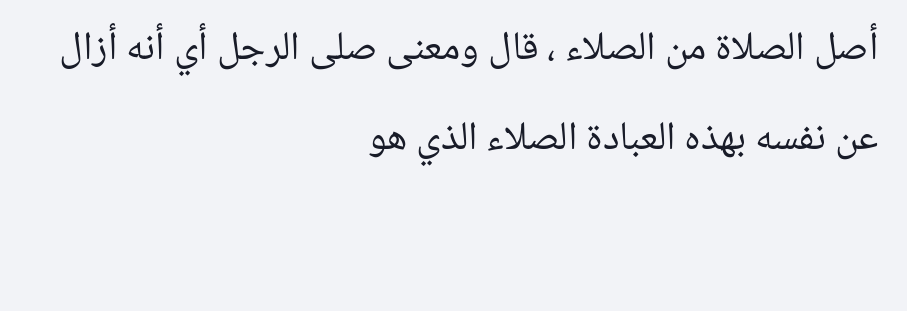أصل الصلاة من الصلاء ، قال ومعنى صلى الرجل أي أنه أزال عن نفسه بهذه العبادة الصلاء الذي هو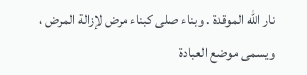نار الله الموقدة . وبناء صلى كبناء مرض لإزالة المرض ، ويسمى موضع العبادة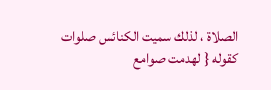الصلاة ، لذلك سميت الكنائس صلوات كقوله { لهدمت صوامع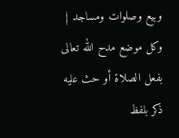وبيع وصلوات ومساجد } وكل موضع مدح الله تعالى بفعل الصلاة أو حث عليه ذكر بلفظ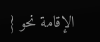الإقامة نحو {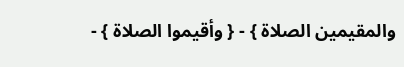والمقيمين الصلاة } - { وأقيموا الصلاة } -